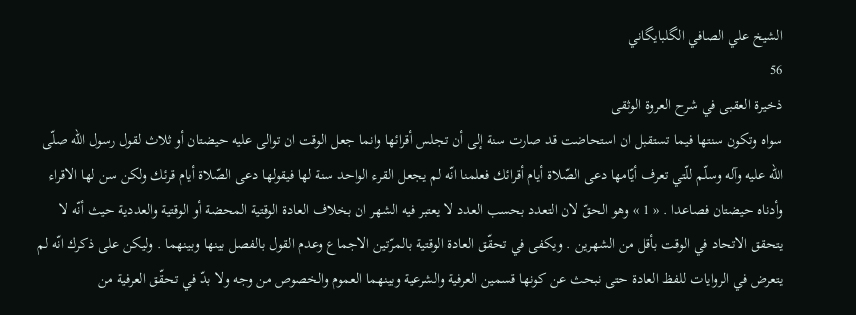الشيخ علي الصافي الگلبايگاني
56
ذخيرة العقبى في شرح العروة الوثقى
سواه وتكون سنتها فيما تستقبل ان استحاضت قد صارت سنة إلى أن تجلس أقرائها وانما جعل الوقت ان توالى عليه حيضتان أو ثلاث لقول رسول اللّه صلّى اللّه عليه وآله وسلّم للّتي تعرف أيّامها دعى الصّلاة أيام أقرائك فعلمنا انّه لم يجعل القرء الواحد سنة لها فيقولها دعى الصّلاة أيام قرئك ولكن سن لها الاقراء وأدناه حيضتان فصاعدا . « 1 » وهو الحقّ لان التعدد بحسب العدد لا يعتبر فيه الشهر ان بخلاف العادة الوقتية المحضة أو الوقتية والعددية حيث أنّه لا يتحقق الاتحاد في الوقت بأقل من الشهرين . ويكفى في تحقّق العادة الوقتية بالمرّتين الاجماع وعدم القول بالفصل بينها وبينهما . وليكن على ذكرك انّه لم يتعرض في الروايات للفظ العادة حتى نبحث عن كونها قسمين العرفية والشرعية وبينهما العموم والخصوص من وجه ولا بدّ في تحقّق العرفية من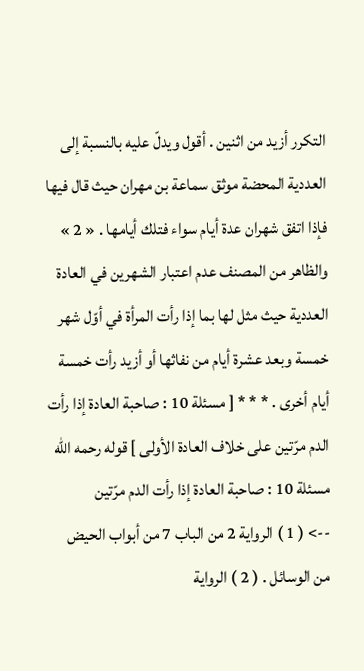التكرر أزيد من اثنين . أقول ويدلّ عليه بالنسبة إلى العددية المحضة موثق سماعة بن مهران حيث قال فيها فإذا اتفق شهران عدة أيام سواء فتلك أيامها . « 2 » والظاهر من المصنف عدم اعتبار الشهرين في العادة العددية حيث مثل لها بما إذا رأت المرأة في أوّل شهر خمسة وبعد عشرة أيام من نفاثها أو أزيد رأت خمسة أيام أخرى . * * * [ مسئلة 10 : صاحبة العادة إذا رأت الدم مرّتين على خلاف العادة الأولى ] قوله رحمه اللّه مسئلة 10 : صاحبة العادة إذا رأت الدم مرّتين
--> ( 1 ) الرواية 2 من الباب 7 من أبواب الحيض من الوسائل . ( 2 ) الرواية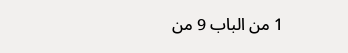1 من الباب 9 من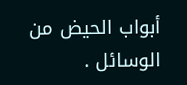أبواب الحيض من الوسائل .